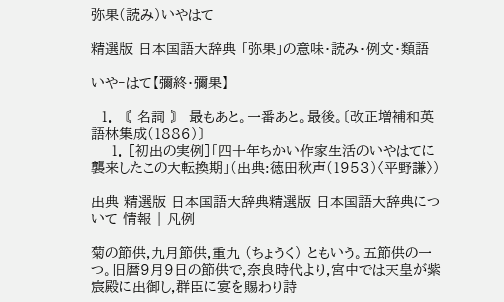弥果(読み)いやはて

精選版 日本国語大辞典 「弥果」の意味・読み・例文・類語

いや‐はて【彌終・彌果】

  1. 〘 名詞 〙 最もあと。一番あと。最後。〔改正増補和英語林集成(1886)〕
    1. [初出の実例]「四十年ちかい作家生活のいやはてに襲来したこの大転換期」(出典:徳田秋声(1953)〈平野謙〉)

出典 精選版 日本国語大辞典精選版 日本国語大辞典について 情報 | 凡例

菊の節供,九月節供,重九 (ちょうく) ともいう。五節供の一つ。旧暦9月9日の節供で,奈良時代より,宮中では天皇が紫宸殿に出御し,群臣に宴を賜わり詩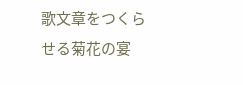歌文章をつくらせる菊花の宴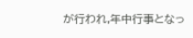が行われ,年中行事となっ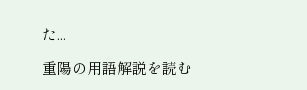た...

重陽の用語解説を読む